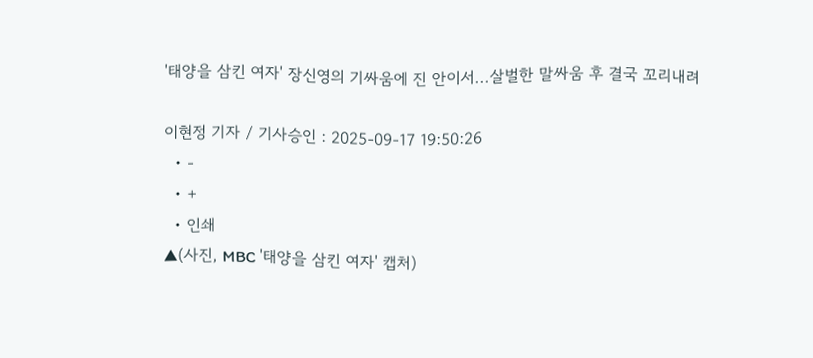'태양을 삼킨 여자' 장신영의 기싸움에 진 안이서...살벌한 말싸움 후 결국 꼬리내려

이현정 기자 / 기사승인 : 2025-09-17 19:50:26
  • -
  • +
  • 인쇄
▲(사진, MBC '태양을 삼킨 여자' 캡처)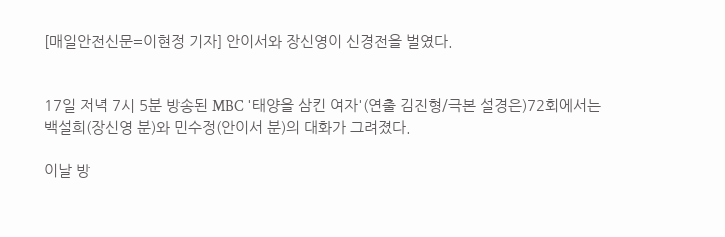[매일안전신문=이현정 기자] 안이서와 장신영이 신경전을 벌였다.


17일 저녁 7시 5분 방송된 MBC '태양을 삼킨 여자'(연출 김진형/극본 설경은)72회에서는 백설희(장신영 분)와 민수정(안이서 분)의 대화가 그려졌다.

이날 방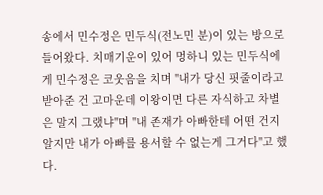송에서 민수정은 민두식(전노민 분)이 있는 방으로 들어왔다. 치매기운이 있어 멍하니 있는 민두식에게 민수정은 코웃음을 치며 "내가 당신 핏줄이라고 받아준 건 고마운데 이왕이면 다른 자식하고 차별은 말지 그랬냐"며 "내 존재가 아빠한테 어떤 건지 알지만 내가 아빠를 용서할 수 없는게 그거다"고 했다.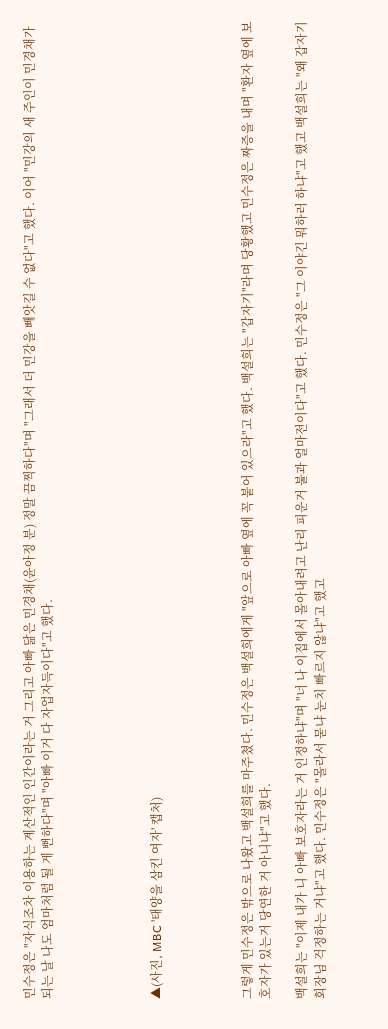민수정은 "자식조차 이용하는 계산적인 인간이라는 거 그리고 아빠 닮은 민경채(윤아정 분) 정말 끔찍하다"며 "그래서 더 민강을 빼앗길 수 없다"고 했다. 이어 "민강의 새 주인이 민경채가 되는 날 나도 엄마처럼 될 게 뻔하다"며 "아빠 이거 다 자업자득이다"고 했다.





▲(사진, MBC '태양을 삼킨 여자' 캡처)




그렇게 민수정은 밖으로 나왔고 백설희를 마주쳤다. 민수정은 백설희에게 "앞으로 아빠 옆에 꼭 붙어 있으라"고 했다. 백설희는 "갑자기"라며 당황했고 민수정은 짜증을 내며 "환자 옆에 보호자가 있는거 당연한 거 아니냐"고 했다.

백설희는 "이제 내가 니 아빠 보호자라는 거 인정하냐"며 "너 나 이집에서 몰아내려고 난리 피운거 불과 얼마전이다"고 했다. 민수정은 "그 이야긴 뭐하러 하냐"고 했고 백설희는 "왜 갑자기 회장님 걱정하는 거냐"고 했다. 민수정은 "몰라서 묻냐 눈치 빠르지 않냐"고 했고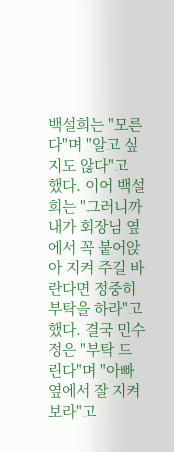백설희는 "모른다"며 "알고 싶지도 않다"고 했다. 이어 백설희는 "그러니까 내가 회장님 옆에서 꼭 붙어앉아 지켜 주길 바란다면 정중히 부탁을 하라"고 했다. 결국 민수정은 "부탁 드린다"며 "아빠 옆에서 잘 지켜 보라"고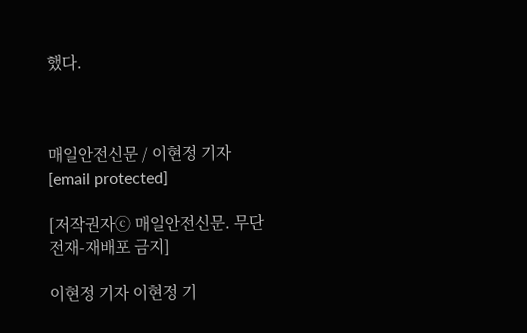했다.



매일안전신문 / 이현정 기자 [email protected]

[저작권자ⓒ 매일안전신문. 무단전재-재배포 금지]

이현정 기자 이현정 기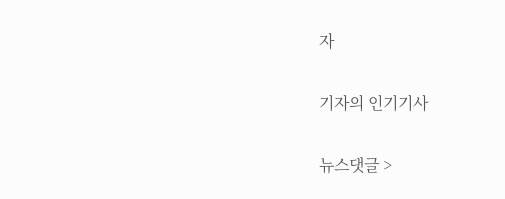자

기자의 인기기사

뉴스댓글 >